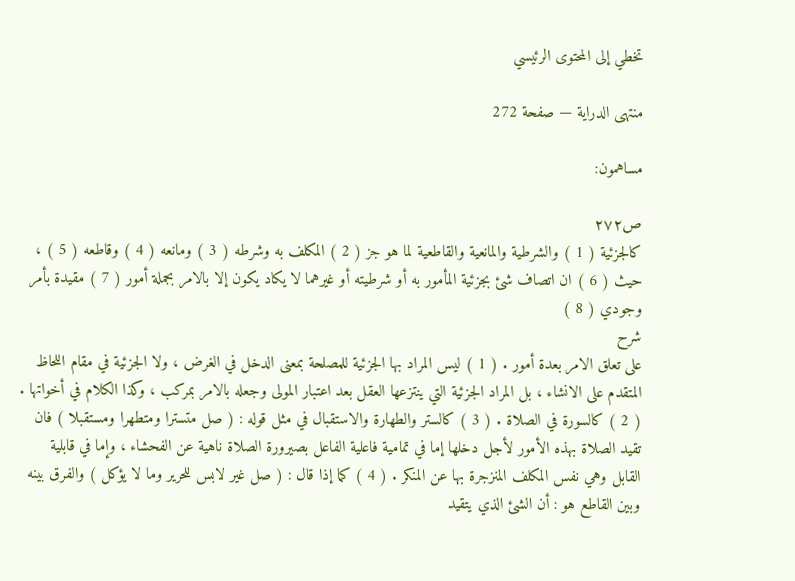تخطي إلى المحتوى الرئيسي

منتهى الدراية — صفحة 272

مساهمون:

ص٢٧٢
كالجزئية ( 1 ) والشرطية والمانعية والقاطعية لما هو جز ( 2 ) المكلف به وشرطه ( 3 ) ومانعه ( 4 ) وقاطعه ( 5 ) ، حيث ( 6 ) ان اتصاف شئ بجزئية المأمور به أو شرطيته أو غيرهما لا يكاد يكون إلا بالامر بجملة أمور ( 7 ) مقيدة بأمر وجودي ( 8 )
شرح
على تعلق الامر بعدة أمور . ( 1 ) ليس المراد بها الجزئية للمصلحة بمعنى الدخل في الغرض ، ولا الجزئية في مقام اللحاظ المتقدم على الانشاء ، بل المراد الجزئية التي ينتزعها العقل بعد اعتبار المولى وجعله بالامر بمركب ، وكذا الكلام في أخواتها . ( 2 ) كالسورة في الصلاة . ( 3 ) كالستر والطهارة والاستقبال في مثل قوله : ( صل متسترا ومتطهرا ومستقبلا ) فان تقيد الصلاة بهذه الأمور لأجل دخلها إما في تمامية فاعلية الفاعل بصيرورة الصلاة ناهية عن الفحشاء ، وإما في قابلية القابل وهي نفس المكلف المنزجرة بها عن المنكر . ( 4 ) كما إذا قال : ( صل غير لابس للحرير وما لا يؤكل ) والفرق بينه وبين القاطع هو : أن الشئ الذي يتقيد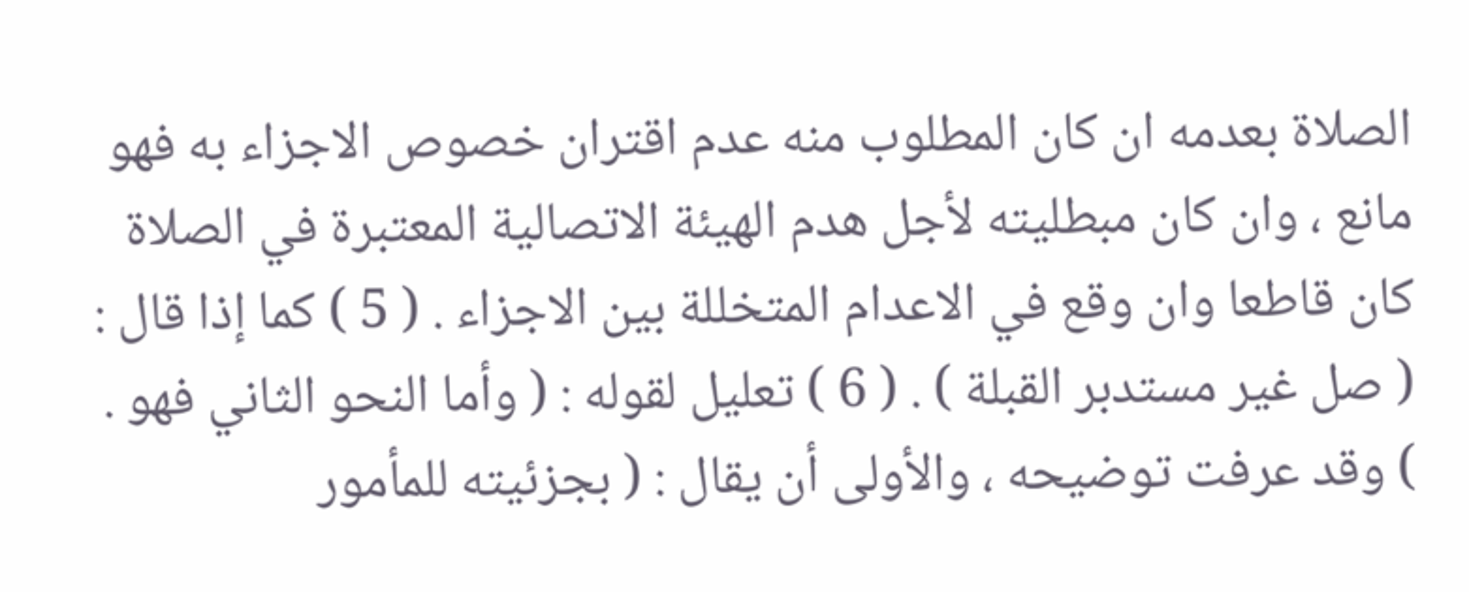الصلاة بعدمه ان كان المطلوب منه عدم اقتران خصوص الاجزاء به فهو مانع ، وان كان مبطليته لأجل هدم الهيئة الاتصالية المعتبرة في الصلاة كان قاطعا وان وقع في الاعدام المتخللة بين الاجزاء . ( 5 ) كما إذا قال : ( صل غير مستدبر القبلة ) . ( 6 ) تعليل لقوله : ( وأما النحو الثاني فهو . ) وقد عرفت توضيحه ، والأولى أن يقال : ( بجزئيته للمأمور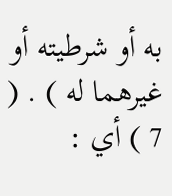به أو شرطيته أو غيرهما له ) . ( 7 ) أي :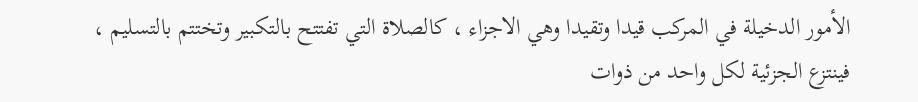الأمور الدخيلة في المركب قيدا وتقيدا وهي الاجزاء ، كالصلاة التي تفتتح بالتكبير وتختتم بالتسليم ، فينتزع الجزئية لكل واحد من ذوات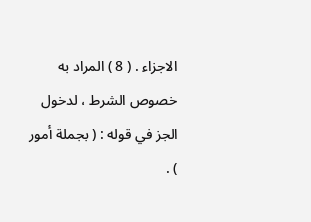الاجزاء . ( 8 ) المراد به خصوص الشرط ، لدخول الجز في قوله : ( بجملة أمور ) .